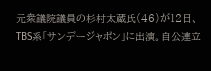元衆議院議員の杉村太蔵氏(46)が12日、TBS系「サンデージャポン」に出演。自公連立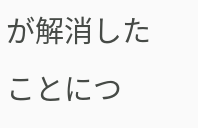が解消したことにつ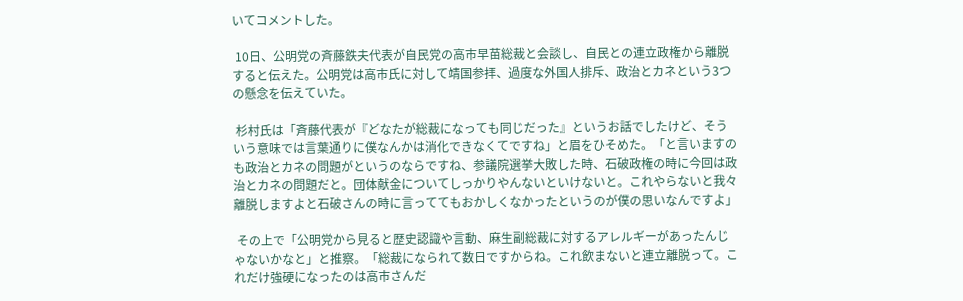いてコメントした。

 10日、公明党の斉藤鉄夫代表が自民党の高市早苗総裁と会談し、自民との連立政権から離脱すると伝えた。公明党は高市氏に対して靖国参拝、過度な外国人排斥、政治とカネという3つの懸念を伝えていた。

 杉村氏は「斉藤代表が『どなたが総裁になっても同じだった』というお話でしたけど、そういう意味では言葉通りに僕なんかは消化できなくてですね」と眉をひそめた。「と言いますのも政治とカネの問題がというのならですね、参議院選挙大敗した時、石破政権の時に今回は政治とカネの問題だと。団体献金についてしっかりやんないといけないと。これやらないと我々離脱しますよと石破さんの時に言っててもおかしくなかったというのが僕の思いなんですよ」

 その上で「公明党から見ると歴史認識や言動、麻生副総裁に対するアレルギーがあったんじゃないかなと」と推察。「総裁になられて数日ですからね。これ飲まないと連立離脱って。これだけ強硬になったのは高市さんだ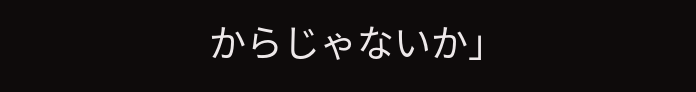からじゃないか」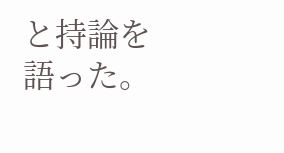と持論を語った。